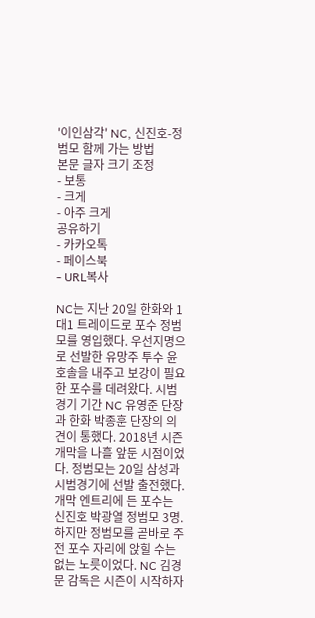'이인삼각' NC, 신진호-정범모 함께 가는 방법
본문 글자 크기 조정
- 보통
- 크게
- 아주 크게
공유하기
- 카카오톡
- 페이스북
- URL복사

NC는 지난 20일 한화와 1대1 트레이드로 포수 정범모를 영입했다. 우선지명으로 선발한 유망주 투수 윤호솔을 내주고 보강이 필요한 포수를 데려왔다. 시범경기 기간 NC 유영준 단장과 한화 박종훈 단장의 의견이 통했다. 2018년 시즌 개막을 나흘 앞둔 시점이었다. 정범모는 20일 삼성과 시범경기에 선발 출전했다.
개막 엔트리에 든 포수는 신진호 박광열 정범모 3명. 하지만 정범모를 곧바로 주전 포수 자리에 앉힐 수는 없는 노릇이었다. NC 김경문 감독은 시즌이 시작하자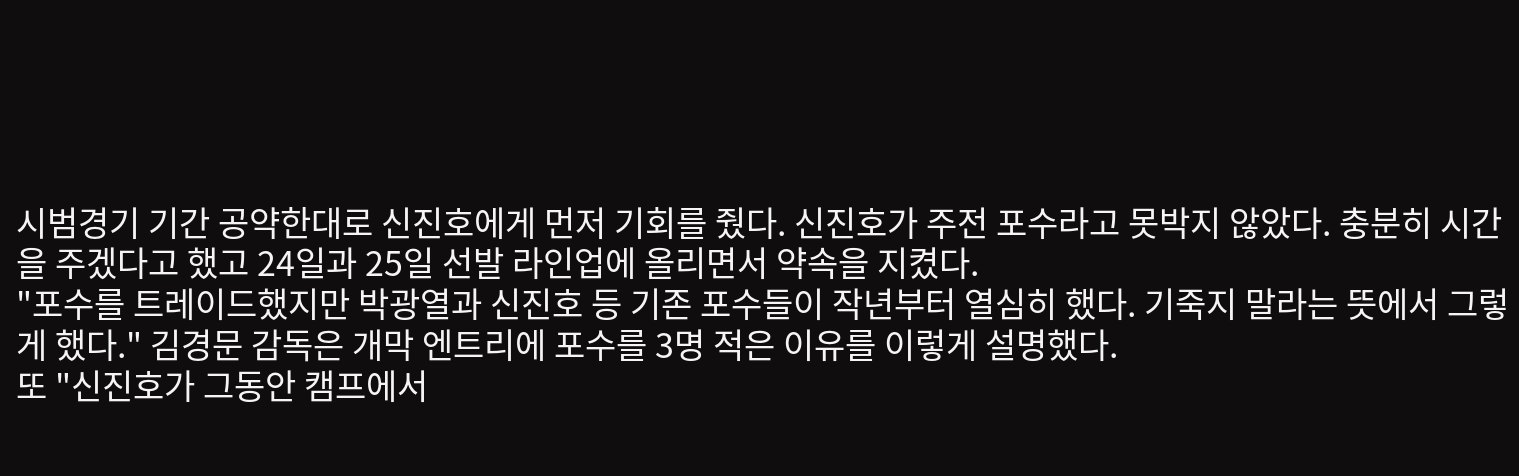시범경기 기간 공약한대로 신진호에게 먼저 기회를 줬다. 신진호가 주전 포수라고 못박지 않았다. 충분히 시간을 주겠다고 했고 24일과 25일 선발 라인업에 올리면서 약속을 지켰다.
"포수를 트레이드했지만 박광열과 신진호 등 기존 포수들이 작년부터 열심히 했다. 기죽지 말라는 뜻에서 그렇게 했다." 김경문 감독은 개막 엔트리에 포수를 3명 적은 이유를 이렇게 설명했다.
또 "신진호가 그동안 캠프에서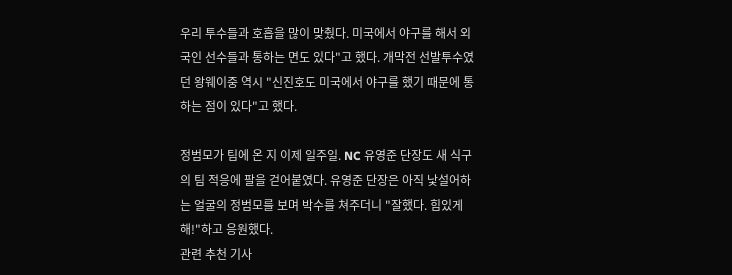우리 투수들과 호흡을 많이 맞췄다. 미국에서 야구를 해서 외국인 선수들과 통하는 면도 있다"고 했다. 개막전 선발투수였던 왕웨이중 역시 "신진호도 미국에서 야구를 했기 때문에 통하는 점이 있다"고 했다.

정범모가 팀에 온 지 이제 일주일. NC 유영준 단장도 새 식구의 팀 적응에 팔을 걷어붙였다. 유영준 단장은 아직 낯설어하는 얼굴의 정범모를 보며 박수를 쳐주더니 "잘했다. 힘있게 해!"하고 응원했다.
관련 추천 기사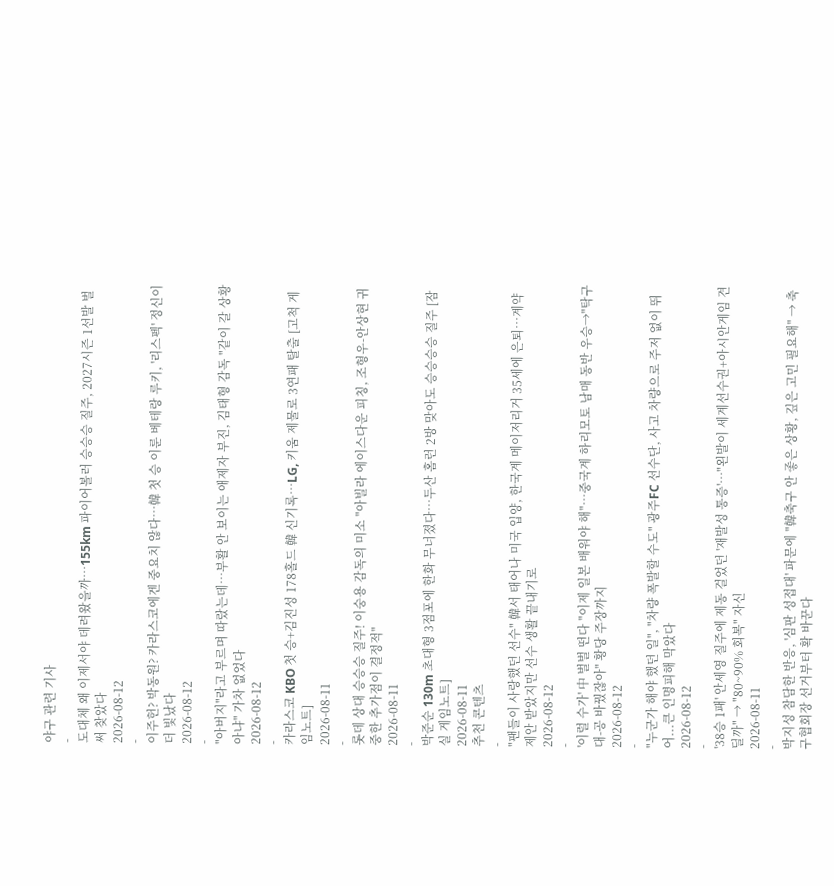야구 관련 기사
-
도대체 왜 이제서야 데려왔을까…155km 파이어볼러 승승승 질주, 2027시즌 1선발 벌써 찾았다
2026-08-12
-
이주헌? 박동원? 카라스코에겐 중요치 않다…韓 첫 승 이룬 베테랑 루키, '리스펙' 정신이 더 빛났다
2026-08-12
-
"아버지"라고 부르며 따랐는데…부활 안 보이는 애제자 부진, 김태형 감독 "같이 갈 상황 아냐" 가차 없었다
2026-08-12
-
카라스코 KBO 첫 승+김진성 178홀드 韓 신기록…LG, 키움 제물로 3연패 탈출 [고척 게임노트]
2026-08-11
-
롯데 상대 승승승 질주! 이숭용 감독의 미소 "아빌라 에이스다운 피칭, 조형우-안상현 귀중한 추가점이 결정적"
2026-08-11
-
박준순 130m 초대형 3점포에 한화 무너졌다…두산 홈런 2방 맞아도 승승승승 질주 [잠실 게임노트]
2026-08-11
추천 콘텐츠
-
"팬들이 사랑했던 선수" 韓서 태어나 미국 입양, 한국계 메이저리거 35세에 은퇴…계약 제안 받았지만 선수 생활 끝내기로
2026-08-12
-
'이럴 수가' 中 벌벌 떤다 "이제 일본 배워야 해"…중국계 하리모토 남매 동반 우승→"탁구대-공 바꿨잖아" 황당 주장까지
2026-08-12
-
"누군가 해야 했던 일", "차량 폭발할 수도" 광주FC 선수단, 사고 차량으로 주저 없이 뛰어...큰 인명피해 막았다
2026-08-12
-
'38승 1패' 안세영 질주에 제동 걸었던 '재발성 통증'…"왼발이 세계선수권+아시안게임 견딜까" → "80~90% 회복" 자신
2026-08-11
-
박지성 참담한 반응, '심판 성접대' 파문에 "韓축구 안 좋은 상황, 깊은 고민 필요해" → 축구협회장 선거부터 확 바꾼다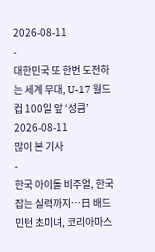2026-08-11
-
대한민국 또 한번 도전하는 세계 무대, U-17 월드컵 100일 앞 ‘성큼’
2026-08-11
많이 본 기사
-
한국 아이돌 비주얼, 한국 잡는 실력까지…日 배드민턴 초미녀, 코리아마스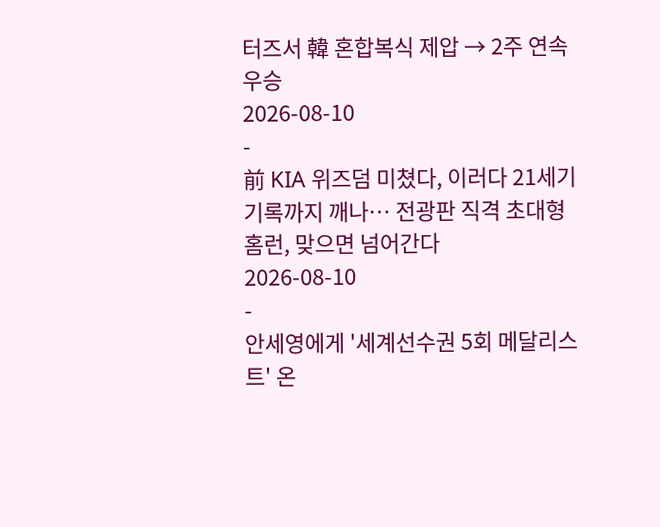터즈서 韓 혼합복식 제압 → 2주 연속 우승
2026-08-10
-
前 KIA 위즈덤 미쳤다, 이러다 21세기 기록까지 깨나… 전광판 직격 초대형 홈런, 맞으면 넘어간다
2026-08-10
-
안세영에게 '세계선수권 5회 메달리스트' 온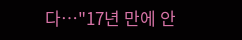다…"17년 만에 안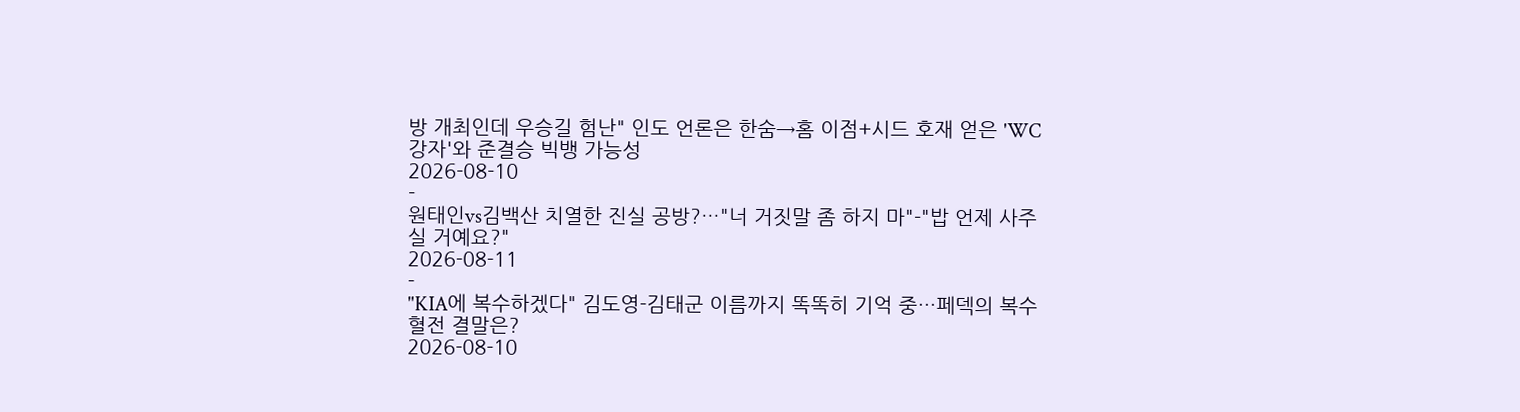방 개최인데 우승길 험난" 인도 언론은 한숨→홈 이점+시드 호재 얻은 'WC 강자'와 준결승 빅뱅 가능성
2026-08-10
-
원태인vs김백산 치열한 진실 공방?…"너 거짓말 좀 하지 마"-"밥 언제 사주실 거예요?"
2026-08-11
-
"KIA에 복수하겠다" 김도영-김태군 이름까지 똑똑히 기억 중…페덱의 복수혈전 결말은?
2026-08-10